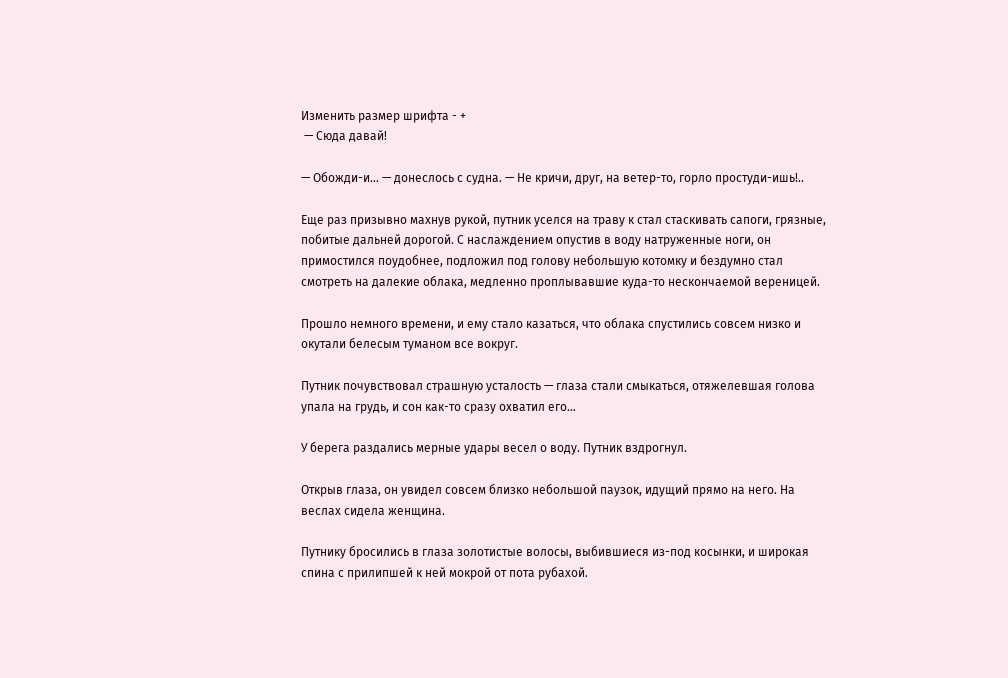Изменить размер шрифта - +
 — Сюда давай!

— Обожди-и… — донеслось с судна. — Не кричи, друг, на ветер-то, горло простуди-ишь!..

Еще раз призывно махнув рукой, путник уселся на траву к стал стаскивать сапоги, грязные, побитые дальней дорогой. С наслаждением опустив в воду натруженные ноги, он примостился поудобнее, подложил под голову небольшую котомку и бездумно стал смотреть на далекие облака, медленно проплывавшие куда-то нескончаемой вереницей.

Прошло немного времени, и ему стало казаться, что облака спустились совсем низко и окутали белесым туманом все вокруг.

Путник почувствовал страшную усталость — глаза стали смыкаться, отяжелевшая голова упала на грудь, и сон как-то сразу охватил его…

У берега раздались мерные удары весел о воду. Путник вздрогнул.

Открыв глаза, он увидел совсем близко небольшой паузок, идущий прямо на него. На веслах сидела женщина.

Путнику бросились в глаза золотистые волосы, выбившиеся из-под косынки, и широкая спина с прилипшей к ней мокрой от пота рубахой.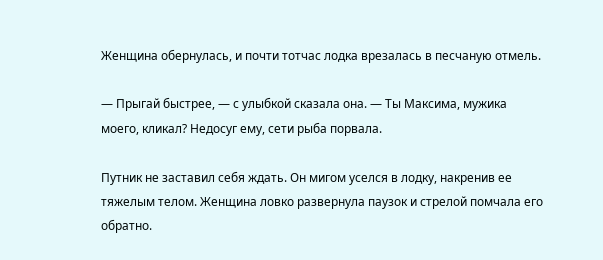Женщина обернулась, и почти тотчас лодка врезалась в песчаную отмель.

— Прыгай быстрее, — с улыбкой сказала она. — Ты Максима, мужика моего, кликал? Недосуг ему, сети рыба порвала.

Путник не заставил себя ждать. Он мигом уселся в лодку, накренив ее тяжелым телом. Женщина ловко развернула паузок и стрелой помчала его обратно.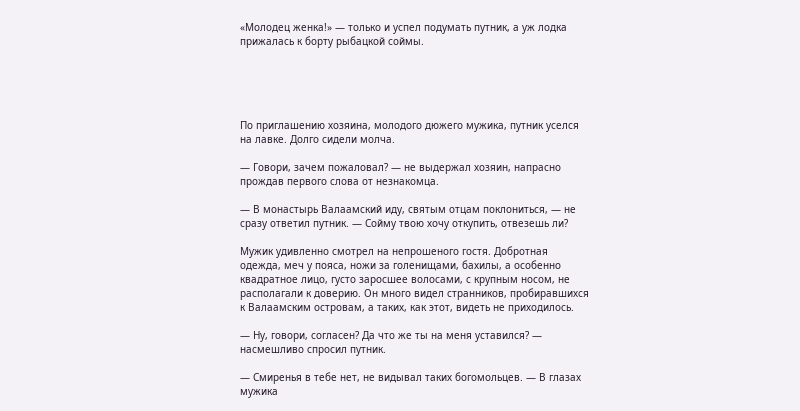«Молодец женка!» — только и успел подумать путник, а уж лодка прижалась к борту рыбацкой соймы.





По приглашению хозяина, молодого дюжего мужика, путник уселся на лавке. Долго сидели молча.

— Говори, зачем пожаловал? — не выдержал хозяин, напрасно прождав первого слова от незнакомца.

— В монастырь Валаамский иду, святым отцам поклониться, — не сразу ответил путник. — Сойму твою хочу откупить, отвезешь ли?

Мужик удивленно смотрел на непрошеного гостя. Добротная одежда, меч у пояса, ножи за голенищами, бахилы, а особенно квадратное лицо, густо заросшее волосами, с крупным носом, не располагали к доверию. Он много видел странников, пробиравшихся к Валаамским островам, а таких, как этот, видеть не приходилось.

— Ну, говори, согласен? Да что же ты на меня уставился? — насмешливо спросил путник.

— Смиренья в тебе нет, не видывал таких богомольцев. — В глазах мужика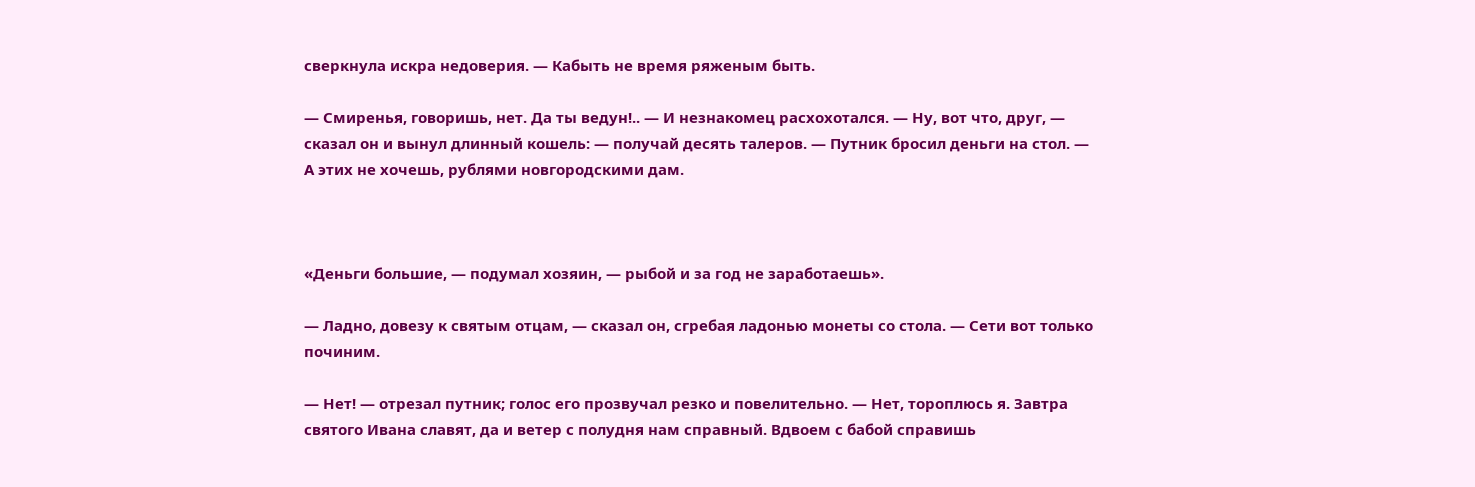сверкнула искра недоверия. — Кабыть не время ряженым быть.

— Смиренья, говоришь, нет. Да ты ведун!.. — И незнакомец расхохотался. — Ну, вот что, друг, — сказал он и вынул длинный кошель: — получай десять талеров. — Путник бросил деньги на стол. — А этих не хочешь, рублями новгородскими дам.



«Деньги большие, — подумал хозяин, — рыбой и за год не заработаешь».

— Ладно, довезу к святым отцам, — сказал он, сгребая ладонью монеты со стола. — Сети вот только починим.

— Нет! — отрезал путник; голос его прозвучал резко и повелительно. — Нет, тороплюсь я. Завтра святого Ивана славят, да и ветер с полудня нам справный. Вдвоем с бабой справишь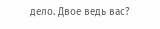дело. Двое ведь вас?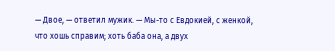— Двое, — ответил мужик. — Мы-то с Евдокией, с женкой, что хошь справим; хоть баба она, а двух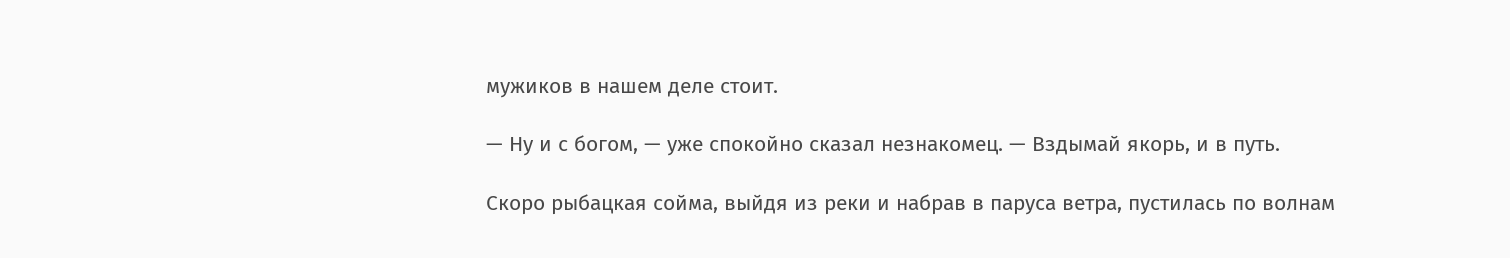мужиков в нашем деле стоит.

— Ну и с богом, — уже спокойно сказал незнакомец. — Вздымай якорь, и в путь.

Скоро рыбацкая сойма, выйдя из реки и набрав в паруса ветра, пустилась по волнам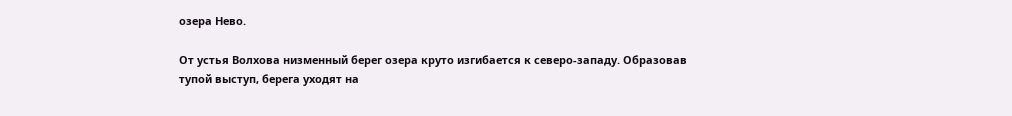озера Нево.

От устья Волхова низменный берег озера круто изгибается к северо-западу. Образовав тупой выступ, берега уходят на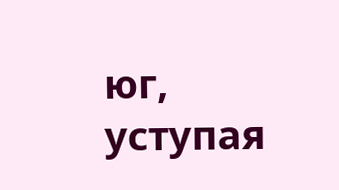юг, уступая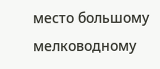место большому мелководному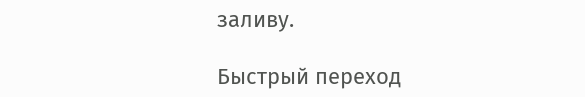заливу.

Быстрый переход